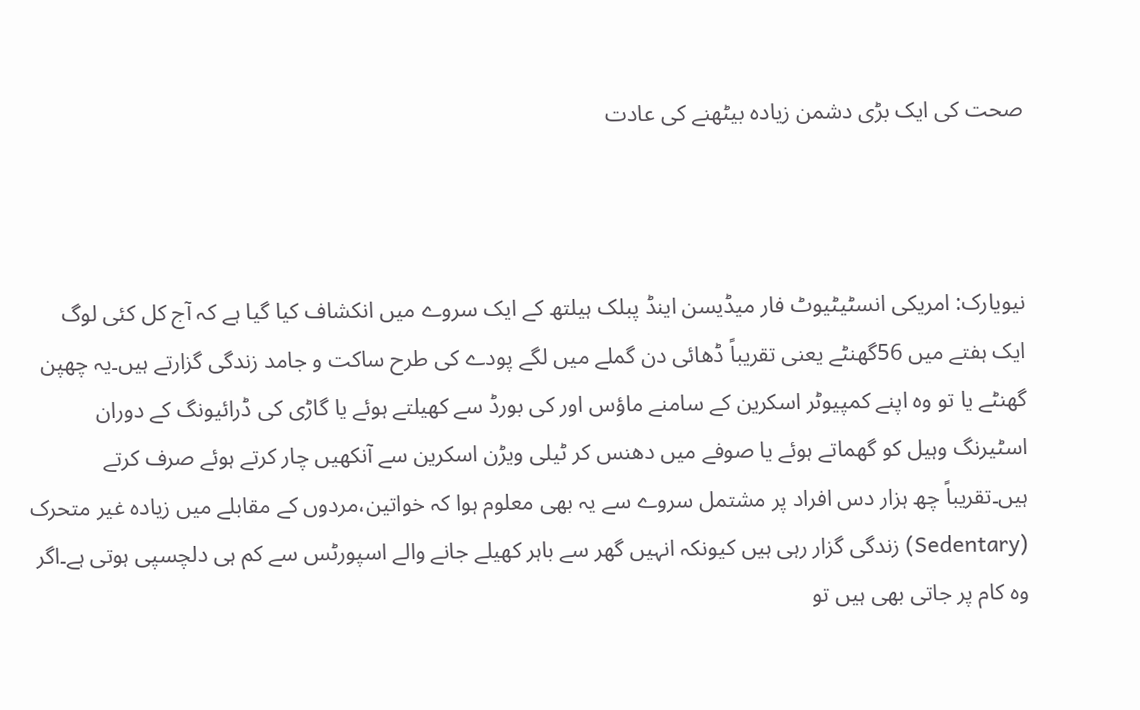صحت کی ایک بڑی دشمن زیادہ بیٹھنے کی عادت



نیویارک: امریکی انسٹیٹیوٹ فار میڈیسن اینڈ پبلک ہیلتھ کے ایک سروے میں انکشاف کیا گیا ہے کہ آج کل کئی لوگ ایک ہفتے میں 56گھنٹے یعنی تقریباً ڈھائی دن گملے میں لگے پودے کی طرح ساکت و جامد زندگی گزارتے ہیں۔یہ چھپن گھنٹے یا تو وہ اپنے کمپیوٹر اسکرین کے سامنے ماؤس اور کی بورڈ سے کھیلتے ہوئے یا گاڑی کی ڈرائیونگ کے دوران اسٹیرنگ وہیل کو گھماتے ہوئے یا صوفے میں دھنس کر ٹیلی ویڑن اسکرین سے آنکھیں چار کرتے ہوئے صرف کرتے ہیں۔تقریباً چھ ہزار دس افراد پر مشتمل سروے سے یہ بھی معلوم ہوا کہ خواتین،مردوں کے مقابلے میں زیادہ غیر متحرک (Sedentary) زندگی گزار رہی ہیں کیونکہ انہیں گھر سے باہر کھیلے جانے والے اسپورٹس سے کم ہی دلچسپی ہوتی ہے۔اگر وہ کام پر جاتی بھی ہیں تو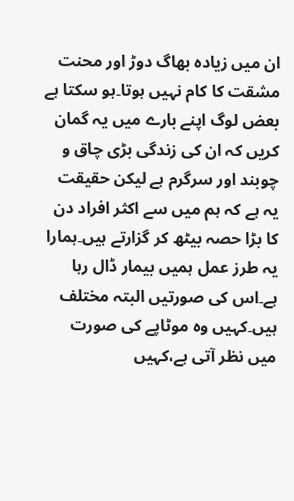ان میں زیادہ بھاگ دوڑ اور محنت مشقت کا کام نہیں ہوتا۔ہو سکتا ہے بعض لوگ اپنے بارے میں یہ گمان کریں کہ ان کی زندگی بڑی چاق و چوبند اور سرگرم ہے لیکن حقیقت یہ ہے کہ ہم میں سے اکثر افراد دن کا بڑا حصہ بیٹھ کر گزارتے ہیں۔ہمارا یہ طرز عمل ہمیں بیمار ڈال رہا ہے۔اس کی صورتیں البتہ مختلف ہیں۔کہیں وہ موٹاپے کی صورت میں نظر آتی ہے،کہیں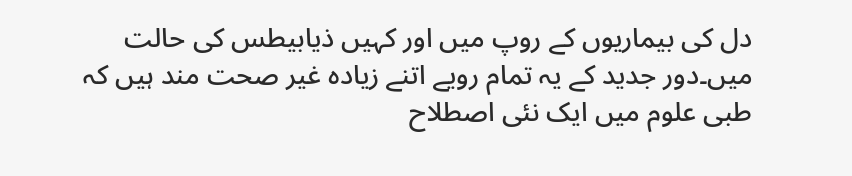دل کی بیماریوں کے روپ میں اور کہیں ذیابیطس کی حالت میں۔دور جدید کے یہ تمام رویے اتنے زیادہ غیر صحت مند ہیں کہ طبی علوم میں ایک نئی اصطلاح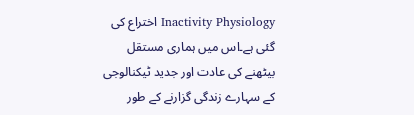Inactivity Physiology اختراع کی گئی ہے۔اس میں ہماری مستقل بیٹھنے کی عادت اور جدید ٹیکنالوجی کے سہارے زندگی گزارنے کے طور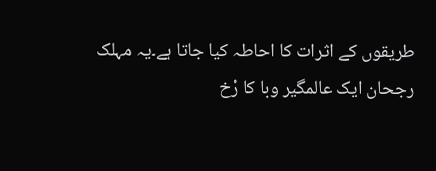طریقوں کے اثرات کا احاطہ کیا جاتا ہے۔یہ مہلک رجحان ایک عالمگیر وبا کا رْخ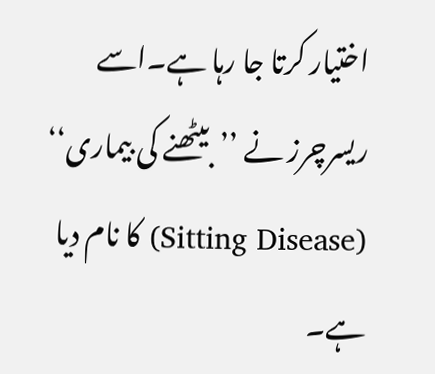اختیار کرتا جا رہا ہے۔اسے ریسرچرز نے ’’بیٹھنے کی بیماری‘‘ (Sitting Disease) کا نام دیا ہے۔